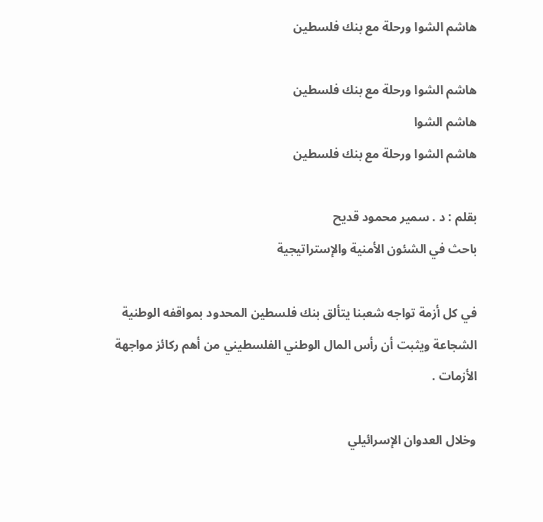هاشم الشوا ورحلة مع بنك فلسطين

هاشم الشوا ورحلة مع بنك فلسطين
هاشم الشوا
هاشم الشوا ورحلة مع بنك فلسطين

بقلم : د . سمير محمود قديح
باحث في الشئون الأمنية والإستراتيجية

في كل أزمة تواجه شعبنا يتألق بنك فلسطين المحدود بمواقفه الوطنية الشجاعة ويثبت أن رأس المال الوطني الفلسطيني من أهم ركائز مواجهة الأزمات .

وخلال العدوان الإسرائيلي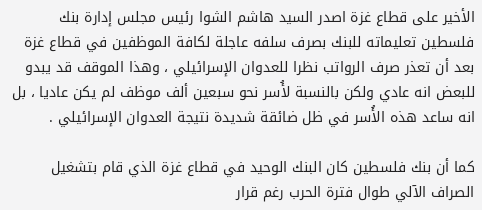الأخير على قطاع غزة اصدر السيد هاشم الشوا رئيس مجلس إدارة بنك فلسطين تعليماته للبنك بصرف سلفه عاجلة لكافة الموظفين في قطاع غزة بعد أن تعذر صرف الرواتب نظرا للعدوان الإسرائيلي ، وهذا الموقف قد يبدو للبعض انه عادي ولكن بالنسبة لأُسر نحو سبعين ألف موظف لم يكن عاديا ، بل انه ساعد هذه الأُسر في ظل ضائقة شديدة نتيجة العدوان الإسرائيلي .

كما أن بنك فلسطين كان البنك الوحيد في قطاع غزة الذي قام بتشغيل الصراف الآلي طوال فترة الحرب رغم قرار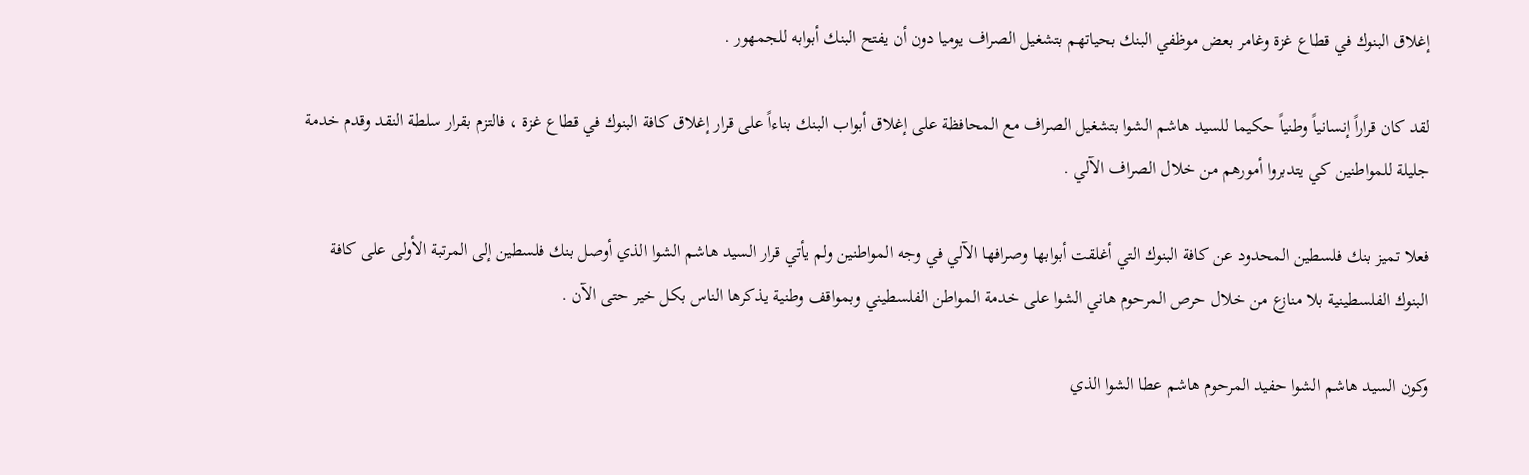إغلاق البنوك في قطاع غزة وغامر بعض موظفي البنك بحياتهم بتشغيل الصراف يوميا دون أن يفتح البنك أبوابه للجمهور .

لقد كان قراراً إنسانياً وطنياً حكيما للسيد هاشم الشوا بتشغيل الصراف مع المحافظة على إغلاق أبواب البنك بناءاً على قرار إغلاق كافة البنوك في قطاع غزة ، فالتزم بقرار سلطة النقد وقدم خدمة جليلة للمواطنين كي يتدبروا أمورهم من خلال الصراف الآلي .

فعلا تميز بنك فلسطين المحدود عن كافة البنوك التي أغلقت أبوابها وصرافها الآلي في وجه المواطنين ولم يأتي قرار السيد هاشم الشوا الذي أوصل بنك فلسطين إلى المرتبة الأولى على كافة البنوك الفلسطينية بلا منازع من خلال حرص المرحوم هاني الشوا على خدمة المواطن الفلسطيني وبمواقف وطنية يذكرها الناس بكل خير حتى الآن .

وكون السيد هاشم الشوا حفيد المرحوم هاشم عطا الشوا الذي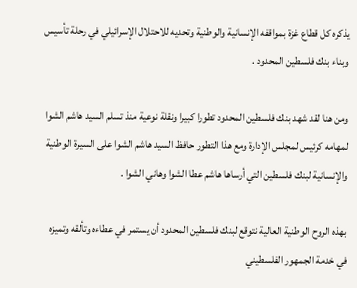يذكره كل قطاع غزة بمواقفه الإنسانية والوطنية وتحديه للاحتلال الإسرائيلي في رحلة تأسيس وبناء بنك فلسطين المحدود .

ومن هنا لقد شهد بنك فلسطين المحدود تطورا كبيرا ونقلة نوعية منذ تسلم السيد هاشم الشوا لمهامه كرئيس لمجلس الإدارة ومع هذا التطور حافظ السيد هاشم الشوا على السيرة الوطنية والإنسانية لبنك فلسطين التي أرساها هاشم عطا الشوا وهاني الشوا .

بهذه الروح الوطنية العالية نتوقع لبنك فلسطين المحدود أن يستمر في عطاءه وتألقه وتميزه في خدمة الجمهور الفلسطيني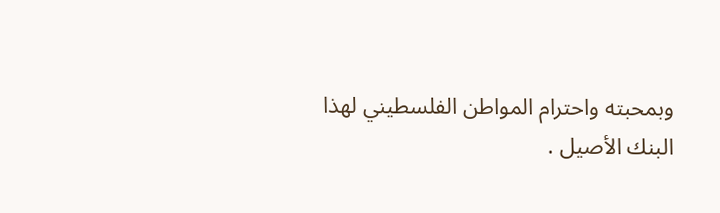وبمحبته واحترام المواطن الفلسطيني لهذا البنك الأصيل .